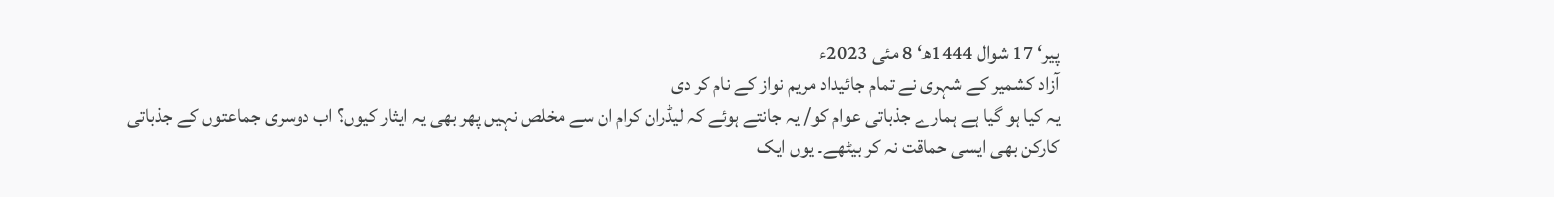پیر‘ 17 شوال 1444ھ‘ 8 مئی 2023ء
آزاد کشمیر کے شہری نے تمام جائیداد مریم نواز کے نام کر دی
یہ کیا ہو گیا ہے ہمارے جذباتی عوام کو/ یہ جانتے ہوئے کہ لیڈران کرام ان سے مخلص نہیں پھر بھی یہ ایثار کیوں؟ اب دوسری جماعتوں کے جذباتی کارکن بھی ایسی حماقت نہ کر بیٹھے۔ یوں ایک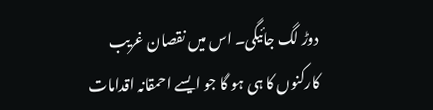دوڑ لگ جائیگی۔ اس میں نقصان غریب کارکنوں کا ہی ہو گا جو ایسے احمقانہ اقدامات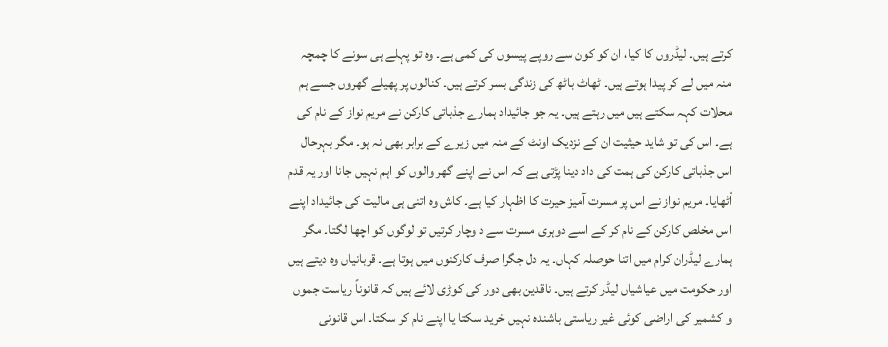کرتے ہیں۔ لیڈروں کا کیا، ان کو کون سے روپے پیسوں کی کمی ہے۔ وہ تو پہلے ہی سونے کا چمچہ منہ میں لے کر پیدا ہوتے ہیں۔ ٹھاٹ باٹھ کی زندگی بسر کرتے ہیں۔ کنالوں پر پھیلے گھروں جسے ہم محلات کہہ سکتے ہیں میں رہتے ہیں۔ یہ جو جائیداد ہمارے جذباتی کارکن نے مریم نواز کے نام کی ہے۔ اس کی تو شاید حیثیت ان کے نزدیک اونٹ کے منہ میں زیرے کے برابر بھی نہ ہو۔ مگر بہرحال اس جذباتی کارکن کی ہمت کی داد دینا پڑتی ہے کہ اس نے اپنے گھر والوں کو اہم نہیں جانا اور یہ قدم اْٹھایا۔ مریم نواز نے اس پر مسرت آمیز حیرت کا اظہار کیا ہے۔ کاش وہ اتنی ہی مالیت کی جائیداد اپنے اس مخلص کارکن کے نام کر کے اسے دوہری مسرت سے د وچار کرتیں تو لوگوں کو اچھا لگتا۔ مگر ہمارے لیڈران کرام میں اتنا حوصلہ کہاں۔ یہ دل جگرا صرف کارکنوں میں ہوتا ہے۔ قربانیاں وہ دیتے ہیں اور حکومت میں عیاشیاں لیڈر کرتے ہیں۔ ناقدین بھی دور کی کوڑی لائے ہیں کہ قانوناً ریاست جموں و کشمیر کی اراضی کوئی غیر ریاستی باشندہ نہیں خرید سکتا یا اپنے نام کر سکتا۔ اس قانونی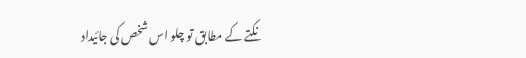نکتے کے مطابق تو چلو اس شخص کی جائیداد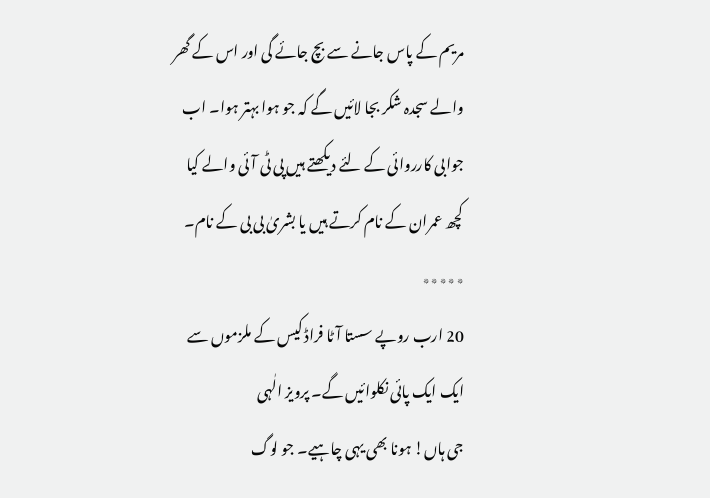مریم کے پاس جانے سے بچ جائے گی اور اس کے گھر والے سجدہ شکر بجا لائیں گے کہ جو ہوا بہتر ہوا۔ اب جوابی کارروائی کے لئے دیکھتے ہیں پی ٹی آئی والے کیا کچھ عمران کے نام کرتے ہیں یا بشریٰ بی بی کے نام۔
٭٭٭٭٭
20 ارب روپے سستا آٹا فراڈ کیس کے ملزموں سے ایک ایک پائی نکلوائیں گے۔ پرویز الٰہی
جی ہاں! ہونا بھی یہی چاہیے۔ جو لوگ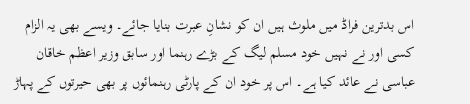اس بدترین فراڈ میں ملوث ہیں ان کو نشانِ عبرت بنایا جائے۔ ویسے بھی یہ الزام کسی اور نے نہیں خود مسلم لیگ کے بڑے رہنما اور سابق وزیر اعظم خاقان عباسی نے عائد کیا ہے۔ اس پر خود ان کے پارٹی رہنمائوں پر بھی حیرتوں کے پہاڑ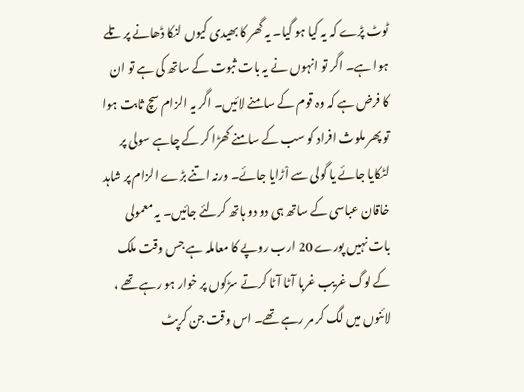ٹوٹ پڑے کہ یہ کیا ہو گیا۔ یہ گھر کا بھیدی کیوں لنکا ڈھانے پر تلے ہوا ہے۔ اگر تو انہوں نے یہ بات ثبوت کے ساتھ کی ہے تو ان کا فرض ہے کہ وہ قوم کے سامنے لائیں۔ اگر یہ الزام سچ ثابت ہوا تو پھر ملوث افراد کو سب کے سامنے کھڑا کر کے چاہے سولی پر لٹکایا جائے یا گولی سے اْڑایا جائے۔ ورنہ اتنے بڑے الزام پر شاہد خاقان عباسی کے ساتھ ہی دو دو ہاتھ کرلئے جائیں۔ یہ معمولی بات نہیں پورے 20 ارب روپے کا معاملہ ہے جس وقت ملک کے لوگ غریب غربا آٹا آٹا کرتے سڑکوں پر خوار ہو رہے تھے ، لائنوں میں لگ کر مر رہے تھے۔ اس وقت جن کرپٹ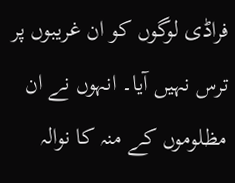فراڈی لوگوں کو ان غریبوں پر ترس نہیں آیا۔ انہوں نے ان مظلوموں کے منہ کا نوالہ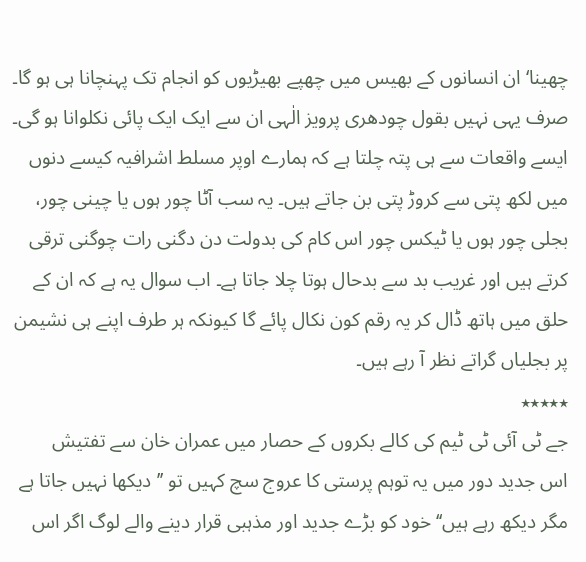چھینا‘ ان انسانوں کے بھیس میں چھپے بھیڑیوں کو انجام تک پہنچانا ہی ہو گا۔ صرف یہی نہیں بقول چودھری پرویز الٰہی ان سے ایک ایک پائی نکلوانا ہو گی۔ ایسے واقعات سے ہی پتہ چلتا ہے کہ ہمارے اوپر مسلط اشرافیہ کیسے دنوں میں لکھ پتی سے کروڑ پتی بن جاتے ہیں۔ یہ سب آٹا چور ہوں یا چینی چور، بجلی چور ہوں یا ٹیکس چور اس کام کی بدولت دن دگنی رات چوگنی ترقی کرتے ہیں اور غریب بد سے بدحال ہوتا چلا جاتا ہے۔ اب سوال یہ ہے کہ ان کے حلق میں ہاتھ ڈال کر یہ رقم کون نکال پائے گا کیونکہ ہر طرف اپنے ہی نشیمن پر بجلیاں گراتے نظر آ رہے ہیں۔
٭٭٭٭٭
جے ٹی آئی ٹی ٹیم کی کالے بکروں کے حصار میں عمران خان سے تفتیش
اس جدید دور میں یہ توہم پرستی کا عروج سچ کہیں تو ’’دیکھا نہیں جاتا ہے مگر دیکھ رہے ہیں‘‘ خود کو بڑے جدید اور مذہبی قرار دینے والے لوگ اگر اس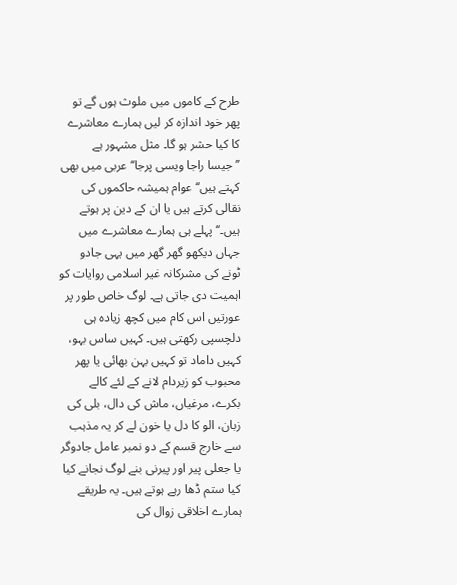طرح کے کاموں میں ملوث ہوں گے تو پھر خود اندازہ کر لیں ہمارے معاشرے کا کیا حشر ہو گا۔ مثل مشہور ہے ’’جیسا راجا ویسی پرجا‘‘ عربی میں بھی کہتے ہیں‘‘ عوام ہمیشہ حاکموں کی نقالی کرتے ہیں یا ان کے دین پر ہوتے ہیں۔‘‘ پہلے ہی ہمارے معاشرے میں جہاں دیکھو گھر گھر میں یہی جادو ٹونے کی مشرکانہ غیر اسلامی روایات کو اہمیت دی جاتی ہے۔ لوگ خاص طور پر عورتیں اس کام میں کچھ زیادہ ہی دلچسپی رکھتی ہیں۔ کہیں ساس بہو، کہیں داماد تو کہیں بہن بھائی یا پھر محبوب کو زیردام لانے کے لئے کالے بکرے، مرغیاں، ماش کی دال، بلی کی زبان، الو کا دل یا خون لے کر یہ مذہب سے خارج قسم کے دو نمبر عامل جادوگر یا جعلی پیر اور پیرنی بنے لوگ نجانے کیا کیا ستم ڈھا رہے ہوتے ہیں۔ یہ طریقے ہمارے اخلاقی زوال کی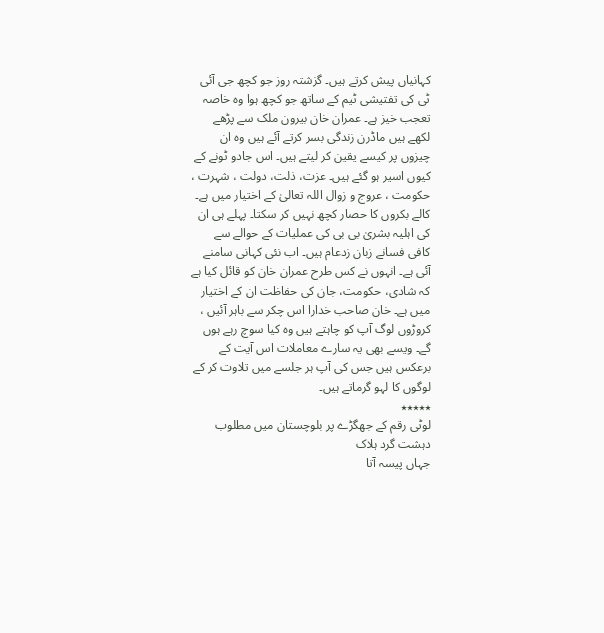کہانیاں پیش کرتے ہیں۔ گزشتہ روز جو کچھ جی آئی ٹی کی تفتیشی ٹیم کے ساتھ جو کچھ ہوا وہ خاصہ تعجب خیز ہے۔ عمران خان بیرون ملک سے پڑھے لکھے ہیں ماڈرن زندگی بسر کرتے آئے ہیں وہ ان چیزوں پر کیسے یقین کر لیتے ہیں۔ اس جادو ٹونے کے کیوں اسیر ہو گئے ہیں۔ عزت، ذلت، دولت ، شہرت ، حکومت ، عروج و زوال اللہ تعالیٰ کے اختیار میں ہے۔ کالے بکروں کا حصار کچھ نہیں کر سکتا۔ پہلے ہی ان کی اہلیہ بشریٰ بی بی کی عملیات کے حوالے سے کافی فسانے زبان زدعام ہیں۔ اب نئی کہانی سامنے آئی ہے۔ انہوں نے کس طرح عمران خان کو قائل کیا ہے کہ شادی، حکومت، جان کی حفاظت ان کے اختیار میں ہے۔ خان صاحب خدارا اس چکر سے باہر آئیں ، کروڑوں لوگ آپ کو چاہتے ہیں وہ کیا سوچ رہے ہوں گے۔ ویسے بھی یہ سارے معاملات اس آیت کے برعکس ہیں جس کی آپ ہر جلسے میں تلاوت کر کے لوگوں کا لہو گرماتے ہیں۔
٭٭٭٭٭
لوٹی رقم کے جھگڑے پر بلوچستان میں مطلوب دہشت گرد ہلاک
جہاں پیسہ آتا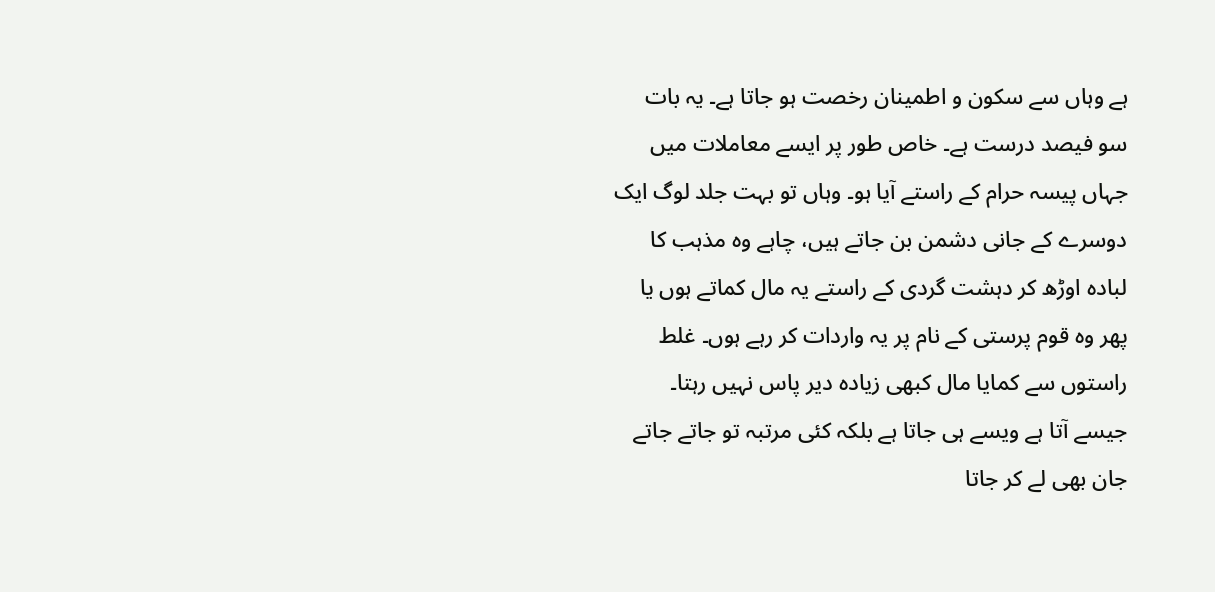ہے وہاں سے سکون و اطمینان رخصت ہو جاتا ہے۔ یہ بات سو فیصد درست ہے۔ خاص طور پر ایسے معاملات میں جہاں پیسہ حرام کے راستے آیا ہو۔ وہاں تو بہت جلد لوگ ایک دوسرے کے جانی دشمن بن جاتے ہیں، چاہے وہ مذہب کا لبادہ اوڑھ کر دہشت گردی کے راستے یہ مال کماتے ہوں یا پھر وہ قوم پرستی کے نام پر یہ واردات کر رہے ہوں۔ غلط راستوں سے کمایا مال کبھی زیادہ دیر پاس نہیں رہتا۔ جیسے آتا ہے ویسے ہی جاتا ہے بلکہ کئی مرتبہ تو جاتے جاتے جان بھی لے کر جاتا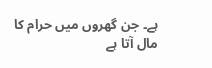ہے۔ جن گھروں میں حرام کا مال آتا ہے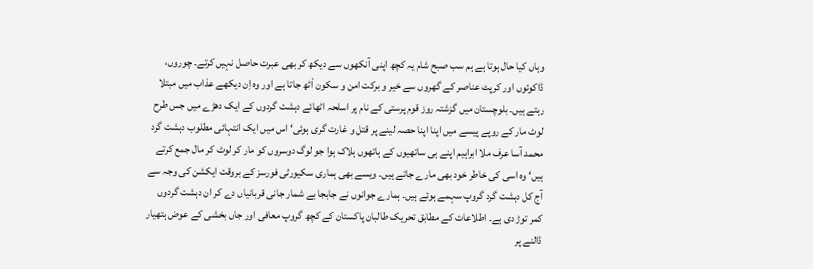وہاں کیا حال ہوتا ہے ہم سب صبح شام یہ کچھ اپنی آنکھوں سے دیکھ کر بھی عبرت حاصل نہیں کرتے۔ چوروں، ڈاکوئوں اور کرپٹ عناصر کے گھروں سے خیر و برکت امن و سکون اْٹھ جاتا ہے اور وہ اِن دیکھے عذاب میں مبتلا رہتے ہیں۔ بلوچستان میں گزشتہ روز قوم پرستی کے نام پر اسلحہ اٹھائے دہشت گردوں کے ایک دھڑے میں جس طرح لوٹ مار کے روپے پیسے میں اپنا اپنا حصہ لینے پر قتل و غارت گری ہوئی‘ اس میں ایک انتہائی مطلوب دہشت گرد محمد آسا عرف ملا ابراہیم اپنے ہی ساتھیوں کے ہاتھوں ہلاک ہوا جو لوگ دوسروں کو مار کر لوٹ کر مال جمع کرتے ہیں‘ وہ اسی کی خاطر خود بھی مارے جاتے ہیں۔ ویسے بھی ہماری سکیورٹی فورسز کے بروقت ایکشن کی وجہ سے آج کل دہشت گرد گروپ سہمے ہوئے ہیں۔ ہمارے جوانوں نے جابجا بے شمار جانی قربانیاں دے کر ان دہشت گردوں کمر توڑ دی ہے۔ اطلاعات کے مطابق تحریک طالبان پاکستان کے کچھ گروپ معافی اور جاں بخشی کے عوض ہتھیار ڈالنے پر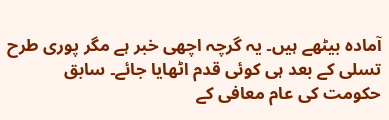آمادہ بیٹھے ہیں۔ یہ گرچہ اچھی خبر ہے مگر پوری طرح تسلی کے بعد ہی کوئی قدم اٹھایا جائے۔ سابق حکومت کی عام معافی کے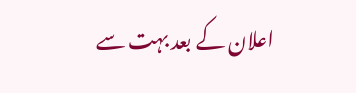اعلان کے بعد بہت سے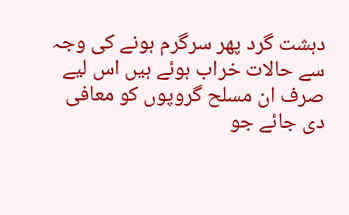دہشت گرد پھر سرگرم ہونے کی وجہ سے حالات خراب ہوئے ہیں اس لیے صرف ان مسلح گروپوں کو معافی دی جائے جو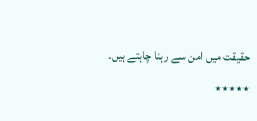حقیقت میں امن سے رہنا چاہتے ہیں۔
٭٭٭٭٭